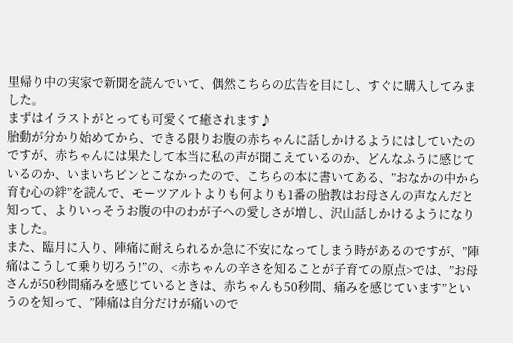里帰り中の実家で新聞を読んでいて、偶然こちらの広告を目にし、すぐに購入してみました。
まずはイラストがとっても可愛くて癒されます♪
胎動が分かり始めてから、できる限りお腹の赤ちゃんに話しかけるようにはしていたのですが、赤ちゃんには果たして本当に私の声が聞こえているのか、どんなふうに感じているのか、いまいちピンとこなかったので、こちらの本に書いてある、”おなかの中から育む心の絆”を読んで、モーツアルトよりも何よりも1番の胎教はお母さんの声なんだと知って、よりいっそうお腹の中のわが子への愛しさが増し、沢山話しかけるようになりました。
また、臨月に入り、陣痛に耐えられるか急に不安になってしまう時があるのですが、”陣痛はこうして乗り切ろう!”の、<赤ちゃんの辛さを知ることが子育ての原点>では、”お母さんが50秒間痛みを感じているときは、赤ちゃんも50秒間、痛みを感じています”というのを知って、”陣痛は自分だけが痛いので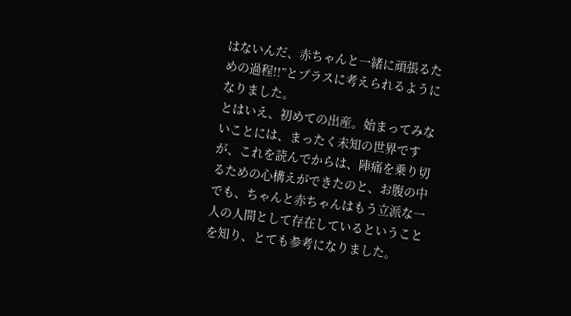はないんだ、赤ちゃんと一緒に頑張るための過程!!”とプラスに考えられるようになりました。
とはいえ、初めての出産。始まってみないことには、まったく未知の世界ですが、これを読んでからは、陣痛を乗り切るための心構えができたのと、お腹の中でも、ちゃんと赤ちゃんはもう立派な一人の人間として存在しているということを知り、とても参考になりました。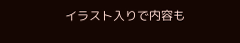イラスト入りで内容も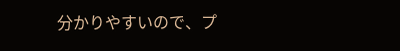分かりやすいので、プ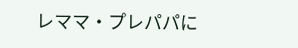レママ・プレパパに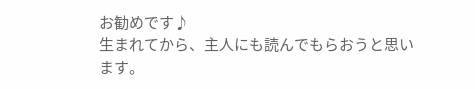お勧めです♪
生まれてから、主人にも読んでもらおうと思います。